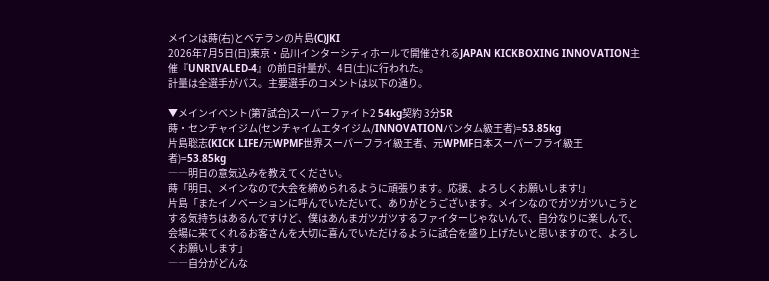メインは蒔(右)とベテランの片島(C)JKI
2026年7月5日(日)東京・品川インターシティホールで開催されるJAPAN KICKBOXING INNOVATION主催『UNRIVALED-4』の前日計量が、4日(土)に行われた。
計量は全選手がパス。主要選手のコメントは以下の通り。

▼メインイベント(第7試合)スーパーファイト2 54kg契約 3分5R
蒔・センチャイジム(センチャイムエタイジム/INNOVATIONバンタム級王者)=53.85kg
片島聡志(KICK LIFE/元WPMF世界スーパーフライ級王者、元WPMF日本スーパーフライ級王者)=53.85kg
――明日の意気込みを教えてください。
蒔「明日、メインなので大会を締められるように頑張ります。応援、よろしくお願いします!」
片島「またイノベーションに呼んでいただいて、ありがとうございます。メインなのでガツガツいこうとする気持ちはあるんですけど、僕はあんまガツガツするファイターじゃないんで、自分なりに楽しんで、会場に来てくれるお客さんを大切に喜んでいただけるように試合を盛り上げたいと思いますので、よろしくお願いします」
――自分がどんな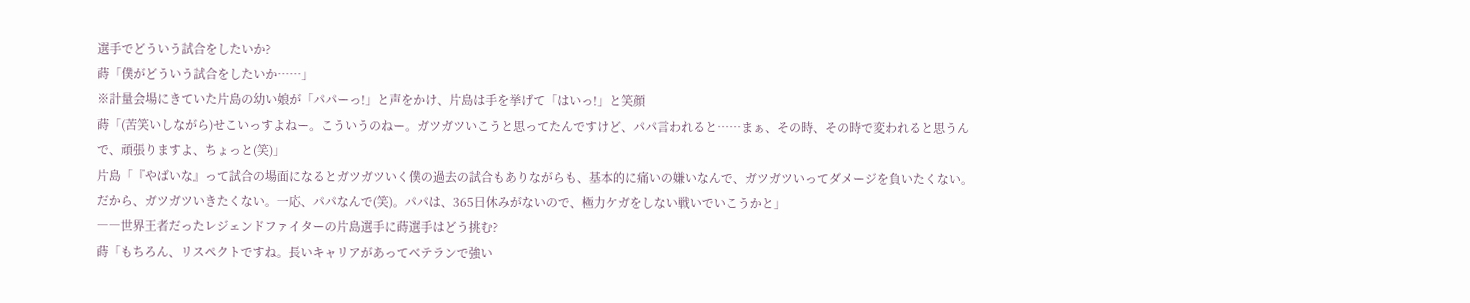選手でどういう試合をしたいか?
蒔「僕がどういう試合をしたいか……」
※計量会場にきていた片島の幼い娘が「パパーっ!」と声をかけ、片島は手を挙げて「はいっ!」と笑顔
蒔「(苦笑いしながら)せこいっすよねー。こういうのねー。ガツガツいこうと思ってたんですけど、パパ言われると……まぁ、その時、その時で変われると思うんで、頑張りますよ、ちょっと(笑)」
片島「『やばいな』って試合の場面になるとガツガツいく僕の過去の試合もありながらも、基本的に痛いの嫌いなんで、ガツガツいってダメージを負いたくない。だから、ガツガツいきたくない。一応、パパなんで(笑)。パパは、365日休みがないので、極力ケガをしない戦いでいこうかと」
――世界王者だったレジェンドファイターの片島選手に蒔選手はどう挑む?
蒔「もちろん、リスペクトですね。長いキャリアがあってベテランで強い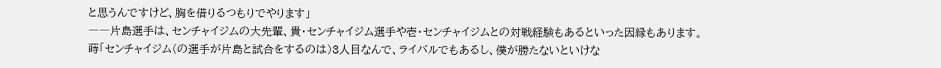と思うんですけど、胸を借りるつもりでやります」
――片島選手は、センチャイジムの大先輩、貴・センチャイジム選手や壱・センチャイジムとの対戦経験もあるといった因縁もあります。
蒔「センチャイジム(の選手が片島と試合をするのは)3人目なんで、ライバルでもあるし、僕が勝たないといけな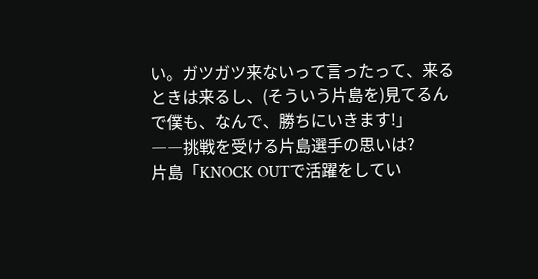い。ガツガツ来ないって言ったって、来るときは来るし、(そういう片島を)見てるんで僕も、なんで、勝ちにいきます!」
――挑戦を受ける片島選手の思いは?
片島「KNOCK OUTで活躍をしてい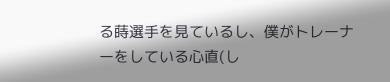る蒔選手を見ているし、僕がトレーナーをしている心直(し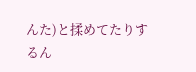んた)と揉めてたりするん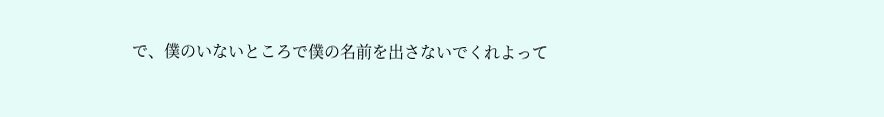で、僕のいないところで僕の名前を出さないでくれよって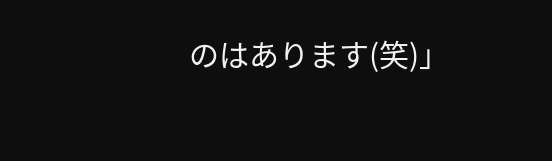のはあります(笑)」